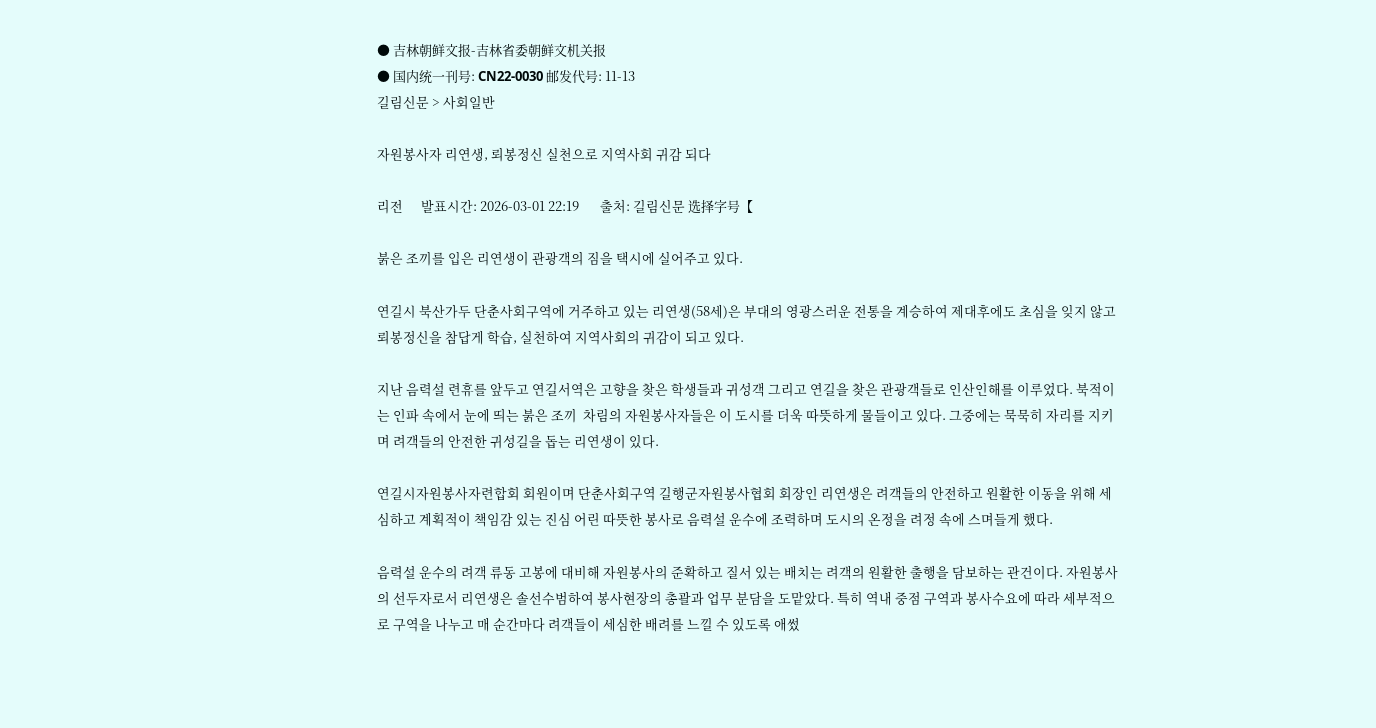● 吉林朝鲜文报-吉林省委朝鲜文机关报
● 国内统一刊号: CN22-0030 邮发代号: 11-13
길림신문 > 사회일반

자원봉사자 리연생, 뢰봉정신 실천으로 지역사회 귀감 되다

리전      발표시간: 2026-03-01 22:19       출처: 길림신문 选择字号【

붉은 조끼를 입은 리연생이 관광객의 짐을 택시에 실어주고 있다.

연길시 북산가두 단춘사회구역에 거주하고 있는 리연생(58세)은 부대의 영광스러운 전통을 계승하여 제대후에도 초심을 잊지 않고 뢰봉정신을 참답게 학습, 실천하여 지역사회의 귀감이 되고 있다.

지난 음력설 련휴를 앞두고 연길서역은 고향을 찾은 학생들과 귀성객 그리고 연길을 찾은 관광객들로 인산인해를 이루었다. 북적이는 인파 속에서 눈에 띄는 붉은 조끼  차림의 자원봉사자들은 이 도시를 더욱 따뜻하게 물들이고 있다. 그중에는 묵묵히 자리를 지키며 려객들의 안전한 귀성길을 돕는 리연생이 있다.

연길시자원봉사자련합회 회원이며 단춘사회구역 길행군자원봉사협회 회장인 리연생은 려객들의 안전하고 원활한 이동을 위해 세심하고 계획적이 책임감 있는 진심 어린 따뜻한 봉사로 음력설 운수에 조력하며 도시의 온정을 려정 속에 스며들게 했다.

음력설 운수의 려객 류동 고봉에 대비해 자원봉사의 준확하고 질서 있는 배치는 려객의 원활한 출행을 담보하는 관건이다. 자원봉사의 선두자로서 리연생은 솔선수범하여 봉사현장의 총괄과 업무 분담을 도맡았다. 특히 역내 중점 구역과 봉사수요에 따라 세부적으로 구역을 나누고 매 순간마다 려객들이 세심한 배려를 느낄 수 있도록 애썼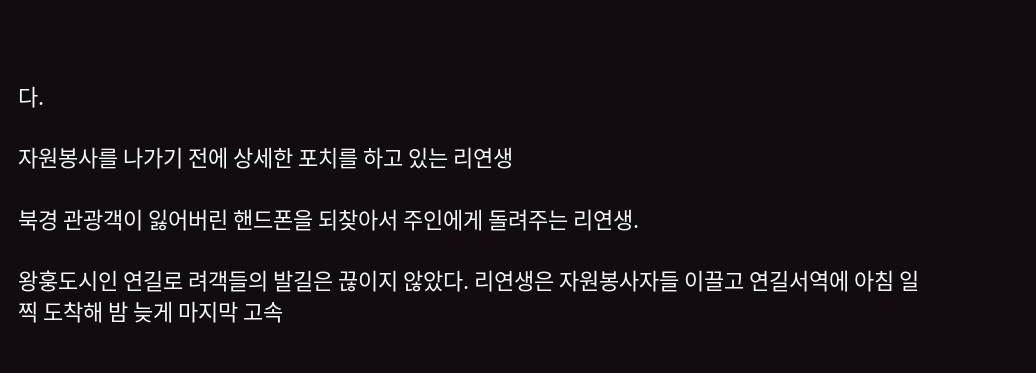다.

자원봉사를 나가기 전에 상세한 포치를 하고 있는 리연생

북경 관광객이 잃어버린 핸드폰을 되찾아서 주인에게 돌려주는 리연생.

왕훙도시인 연길로 려객들의 발길은 끊이지 않았다. 리연생은 자원봉사자들 이끌고 연길서역에 아침 일찍 도착해 밤 늦게 마지막 고속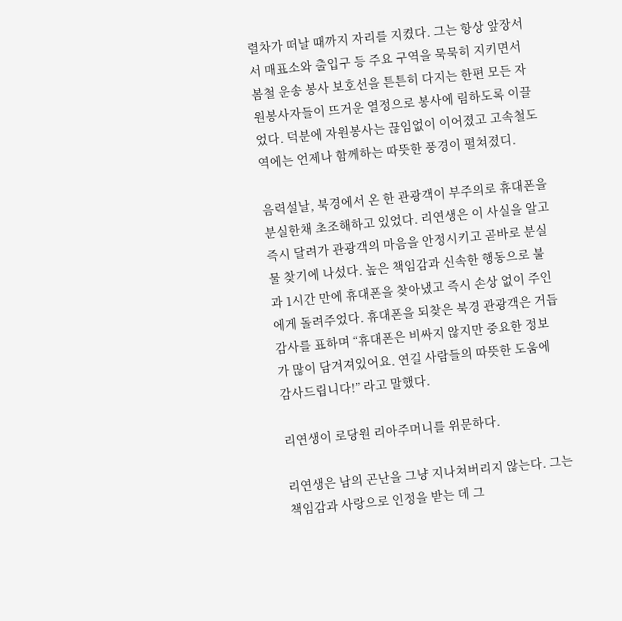렬차가 떠날 때까지 자리를 지켰다. 그는 항상 앞장서서 매표소와 출입구 등 주요 구역을 묵묵히 지키면서 봄철 운송 봉사 보호선을 튼튼히 다지는 한편 모든 자원봉사자들이 뜨거운 열정으로 봉사에 림하도록 이끌었다. 덕분에 자원봉사는 끊임없이 이어졌고 고속철도역에는 언제나 함께하는 따뜻한 풍경이 펼쳐졌디.

음력설날, 북경에서 온 한 관광객이 부주의로 휴대폰을 분실한채 초조해하고 있었다. 리연생은 이 사실을 알고 즉시 달려가 관광객의 마음을 안정시키고 곧바로 분실물 찾기에 나섰다. 높은 책임감과 신속한 행동으로 불과 1시간 만에 휴대폰을 찾아냈고 즉시 손상 없이 주인에게 돌려주었다. 휴대폰을 되찾은 북경 관광객은 거듭 감사를 표하며 “휴대폰은 비싸지 않지만 중요한 정보가 많이 담겨져있어요. 연길 사람들의 따뜻한 도움에 감사드립니다!” 라고 말했다.

리연생이 로당원 리아주머니를 위문하다.

리연생은 남의 곤난을 그냥 지나쳐버리지 않는다. 그는 책임감과 사랑으로 인정을 받는 데 그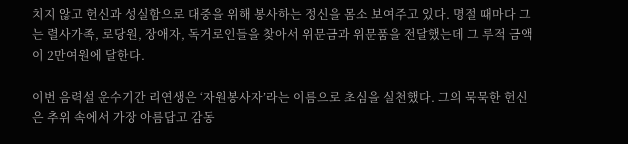치지 않고 헌신과 성실함으로 대중을 위해 봉사하는 정신을 몸소 보여주고 있다. 명절 때마다 그는 렬사가족, 로당원, 장애자, 독거로인들을 찾아서 위문금과 위문품을 전달했는데 그 루적 금액이 2만여원에 달한다.

이번 음력설 운수기간 리연생은 ‘자원봉사자’라는 이름으로 초심을 실천했다. 그의 묵묵한 헌신은 추위 속에서 가장 아름답고 감동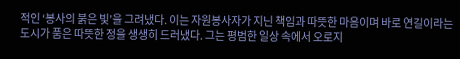적인 ‘봉사의 붉은 빛’을 그려냈다. 이는 자원봉사자가 지닌 책임과 따뜻한 마음이며 바로 연길이라는 도시가 품은 따뜻한 정을 생생히 드러냈다. 그는 평범한 일상 속에서 오로지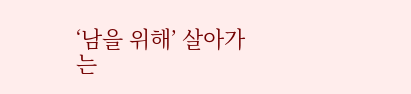‘남을 위해’ 살아가는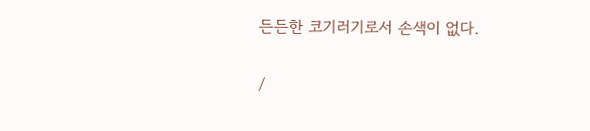든든한 코기러기로서 손색이 없다.

/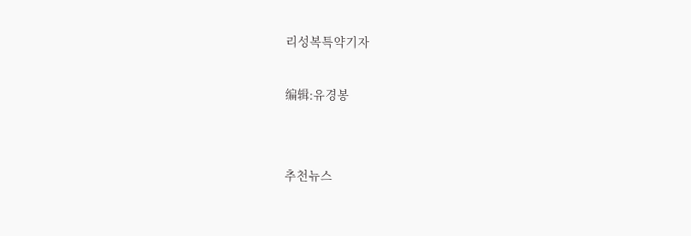리성복특약기자

编辑:유경봉


추천뉴스